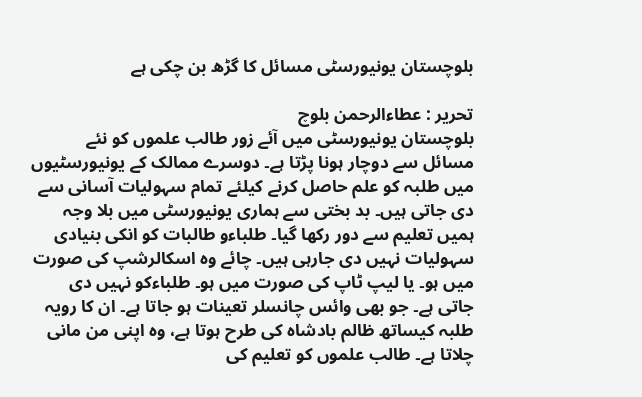بلوچستان یونیورسٹی مسائل کا گڑھ بن چکی ہے

تحریر : عطاءالرحمن بلوچ
بلوچستان یونیورسٹی میں آئے زور طالب علموں کو نئے مسائل سے دوچار ہونا پڑتا ہے۔ دوسرے ممالک کے یونیورسٹیوں میں طلبہ کو علم حاصل کرنے کیلئے تمام سہولیات آسانی سے دی جاتی ہیں۔ بد بختی سے ہماری یونیورسٹی میں بلا وجہ ہمیں تعلیم سے دور رکھا گیا۔ طلباءو طالبات کو انکی بنیادی سہولیات نہیں دی جارہی ہیں۔ چائے وہ اسکالرشپ کی صورت میں ہو۔ یا لیپ ٹاپ کی صورت میں ہو۔ طلباءکو نہیں دی جاتی ہے۔ جو بھی وائس چانسلر تعینات ہو جاتا ہے۔ ان کا رویہ طلبہ کیساتھ ظالم بادشاہ کی طرح ہوتا ہے، وہ اپنی من مانی چلاتا ہے۔ طالب علموں کو تعلیم کی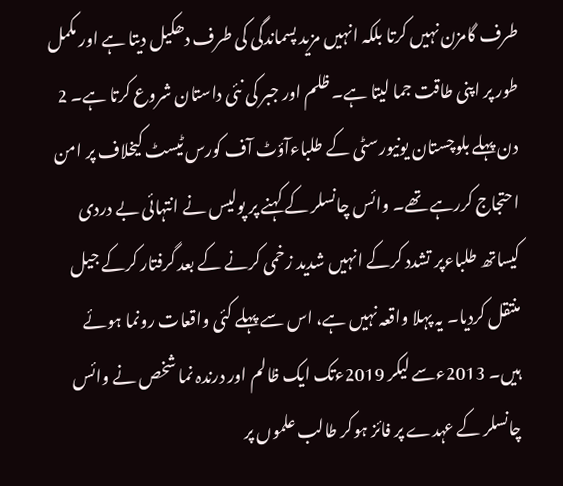طرف گامزن نہیں کرتا بلکہ انہیں مزید پسماندگی کی طرف دھکیل دیتا ہے اور مکمل طور پر اپنی طاقت جما لیتا ہے۔ ظلم اور جبر کی نئی داستان شروع کرتا ہے۔ 2 دن پہلے بلوچستان یونیورسٹی کے طلباءآؤٹ آف کورس ٹیسٹ کیخلاف پر امن احتجاج کررہے تھے۔ وائس چانسلر کے کہنے پر پولیس نے انتہائی بے دردی کیساتھ طلباءپر تشدد کرکے انہیں شدید زخمی کرنے کے بعد گرفتار کرکے جیل منتقل کردیا۔ یہ پہلا واقعہ نہیں ہے، اس سے پہلے کئی واقعات رونما ہوئے ہیں۔ 2013ءسے لیکر 2019ءتک ایک ظالم اور درندہ نما شخص نے وائس چانسلر کے عہدے پر فائز ہوکر طالب علموں پر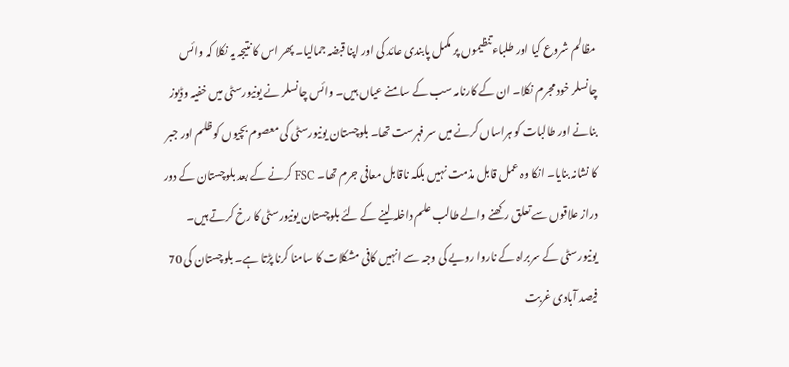مظالم شروع کیا اور طلباءتنظیموں پر مکمل پابندی عائد کی اور اپنا قبضہ جمالیا۔ پھر اس کا نتیجہ یہ نکلا کہ وائس چانسلر خود مجرم نکلا۔ ان کے کارنامہ سب کے سامنے عیاں ہیں۔ وائس چانسلر نے یونیورسٹی میں خفیہ وڈیوز بنانے اور طالبات کو ہراساں کرنے میں سر فہرست تھا۔ بلوچستان یونیورسٹی کی معصوم بچیوں کو ظلم اور جبر کا نشانہ بنایا۔ انکا وہ عمل قابل مذمت نہیں بلکہ ناقابل معافی جرم تھا۔ FSC کرنے کے بعد بلوچستان کے دور دراز علاقوں سے تعلق رکھنے والے طالب علم داخلہ لینے کے لئے بلوچستان یونیورسٹی کا رخ کرتے ہیں۔ یونیورسٹی کے سربراہ کے ناروا رویے کی وجہ سے انہیں کافی مشکلات کا سامنا کرنا پڑتا ہے۔ بلوچستان کی 70 فیصد آبادی غربت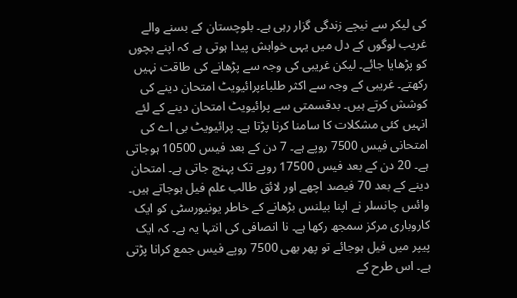کی لیکر سے نیچے زندگی گزار رہی ہے۔ بلوچستان کے بسنے والے غریب لوگوں کے دل میں یہی خواہش پیدا ہوتی ہے کہ اپنے بچوں کو پڑھایا جائے۔ لیکن غریبی کی وجہ سے پڑھانے کی طاقت نہیں رکھتے۔ غریبی کے وجہ سے اکثر طلباءپرائیویٹ امتحان دینے کی کوشش کرتے ہیں۔ بدقسمتی سے پرائیویٹ امتحان دینے کے لئے انہیں کئی مشکلات کا سامنا کرنا پڑتا ہے۔ پرائیویٹ بی اے کی امتحانی فیس 7500 روپے ہے۔ 7 دن کے بعد فیس 10500 ہوجاتی ہے۔ 20 دن کے بعد فیس 17500 روپے تک پہنچ جاتی ہے۔ امتحان دینے کے بعد 70 فیصد اچھے اور لائق طالب علم فیل ہوجاتے ہیں۔ وائس چانسلر نے اپنا بیلنس بڑھانے کے خاطر یونیورسٹی کو ایک کاروباری مرکز سمجھ رکھا ہے۔ نا انصافی کی انتہا یہ ہے۔ کہ ایک پیپر میں فیل ہوجائے تو پھر بھی 7500 روپے فیس جمع کرانا پڑتی ہے۔ اس طرح کے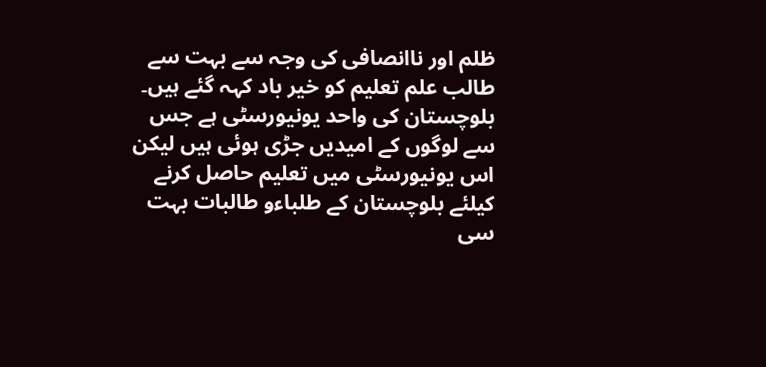ظلم اور ناانصافی کی وجہ سے بہت سے طالب علم تعلیم کو خیر باد کہہ گئے ہیں۔ بلوچستان کی واحد یونیورسٹی ہے جس سے لوگوں کے امیدیں جڑی ہوئی ہیں لیکن اس یونیورسٹی میں تعلیم حاصل کرنے کیلئے بلوچستان کے طلباءو طالبات بہت سی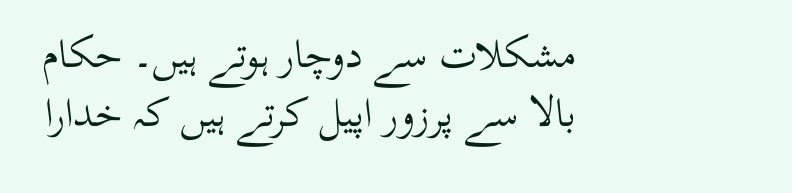مشکلات سے دوچار ہوتے ہیں۔ حکام بالا سے پرزور اپیل کرتے ہیں کہ خدارا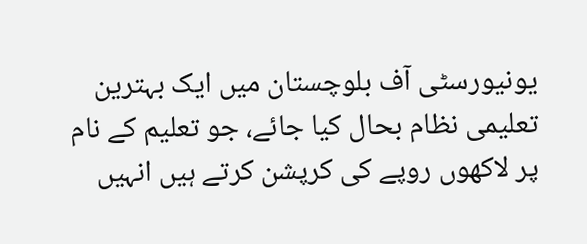یونیورسٹی آف بلوچستان میں ایک بہترین تعلیمی نظام بحال کیا جائے، جو تعلیم کے نام پر لاکھوں روپے کی کرپشن کرتے ہیں انہیں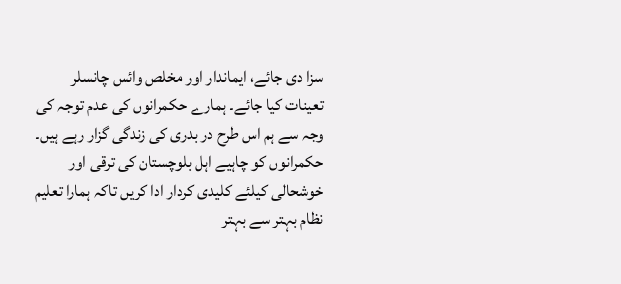سزا دی جائے، ایماندار اور مخلص وائس چانسلر تعینات کیا جائے۔ ہمارے حکمرانوں کی عدم توجہ کی وجہ سے ہم اس طرح در بدری کی زندگی گزار رہے ہیں۔ حکمرانوں کو چاہیے اہل بلوچستان کی ترقی اور خوشحالی کیلئے کلیدی کردار ادا کریں تاکہ ہمارا تعلیم نظام بہتر سے بہتر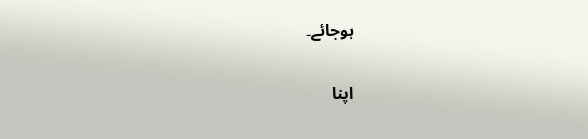ہوجائے۔

اپنا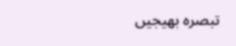تبصرہ بھیجیں